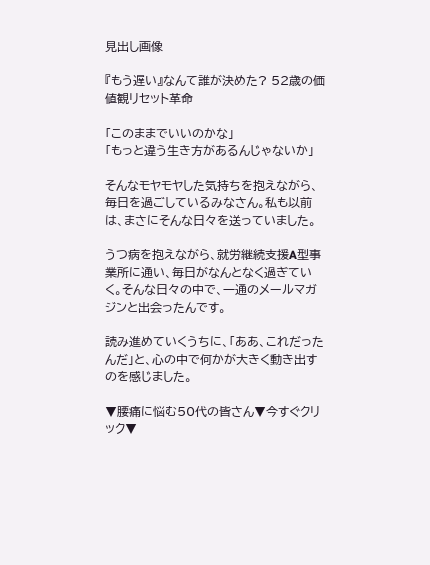見出し画像

『もう遅い』なんて誰が決めた? 52歳の価値観リセット革命

「このままでいいのかな」
「もっと違う生き方があるんじゃないか」

そんなモヤモヤした気持ちを抱えながら、毎日を過ごしているみなさん。私も以前は、まさにそんな日々を送っていました。

うつ病を抱えながら、就労継続支援A型事業所に通い、毎日がなんとなく過ぎていく。そんな日々の中で、一通のメールマガジンと出会ったんです。

読み進めていくうちに、「ああ、これだったんだ」と、心の中で何かが大きく動き出すのを感じました。

▼腰痛に悩む50代の皆さん▼今すぐクリック▼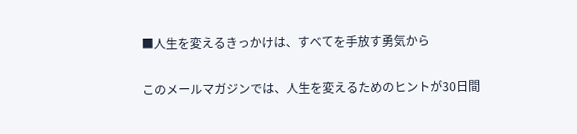■人生を変えるきっかけは、すべてを手放す勇気から

このメールマガジンでは、人生を変えるためのヒントが30日間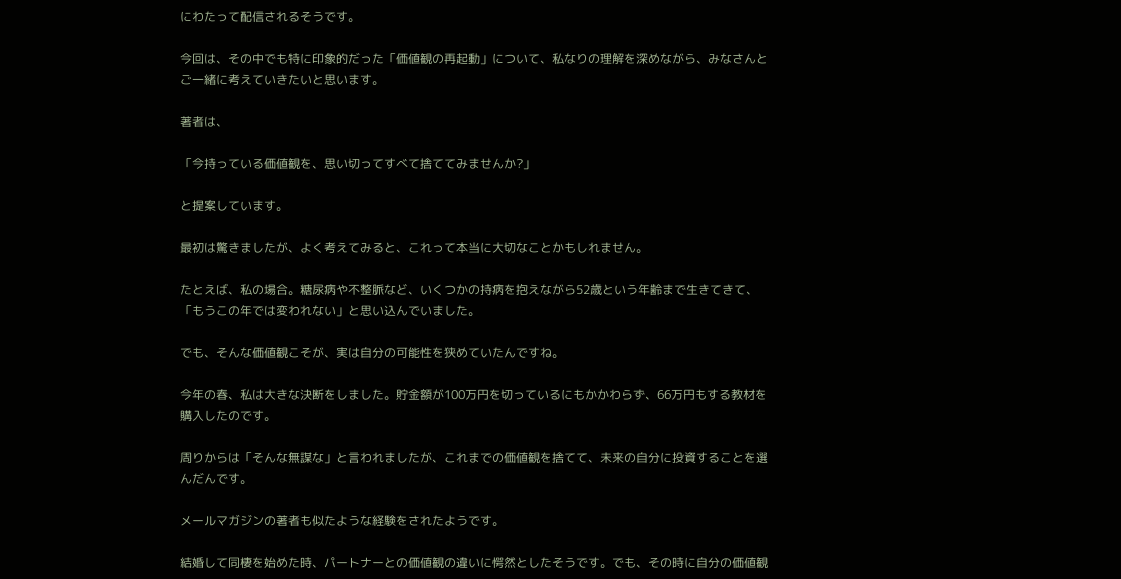にわたって配信されるそうです。

今回は、その中でも特に印象的だった「価値観の再起動」について、私なりの理解を深めながら、みなさんとご一緒に考えていきたいと思います。

著者は、

「今持っている価値観を、思い切ってすべて捨ててみませんか?」

と提案しています。

最初は驚きましたが、よく考えてみると、これって本当に大切なことかもしれません。

たとえば、私の場合。糖尿病や不整脈など、いくつかの持病を抱えながら52歳という年齢まで生きてきて、「もうこの年では変われない」と思い込んでいました。

でも、そんな価値観こそが、実は自分の可能性を狭めていたんですね。

今年の春、私は大きな決断をしました。貯金額が100万円を切っているにもかかわらず、66万円もする教材を購入したのです。

周りからは「そんな無謀な」と言われましたが、これまでの価値観を捨てて、未来の自分に投資することを選んだんです。

メールマガジンの著者も似たような経験をされたようです。

結婚して同棲を始めた時、パートナーとの価値観の違いに愕然としたそうです。でも、その時に自分の価値観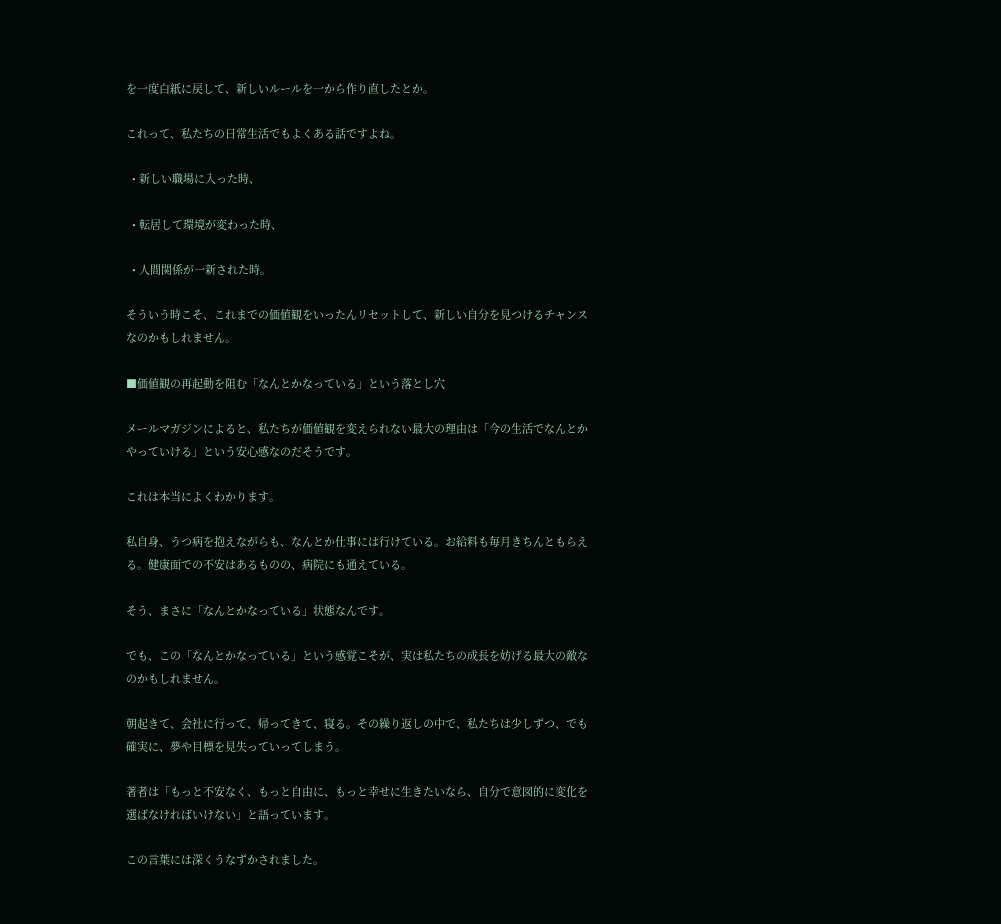を一度白紙に戻して、新しいルールを一から作り直したとか。

これって、私たちの日常生活でもよくある話ですよね。

  • 新しい職場に入った時、

  • 転居して環境が変わった時、

  • 人間関係が一新された時。

そういう時こそ、これまでの価値観をいったんリセットして、新しい自分を見つけるチャンスなのかもしれません。

■価値観の再起動を阻む「なんとかなっている」という落とし穴

メールマガジンによると、私たちが価値観を変えられない最大の理由は「今の生活でなんとかやっていける」という安心感なのだそうです。

これは本当によくわかります。

私自身、うつ病を抱えながらも、なんとか仕事には行けている。お給料も毎月きちんともらえる。健康面での不安はあるものの、病院にも通えている。

そう、まさに「なんとかなっている」状態なんです。

でも、この「なんとかなっている」という感覚こそが、実は私たちの成長を妨げる最大の敵なのかもしれません。

朝起きて、会社に行って、帰ってきて、寝る。その繰り返しの中で、私たちは少しずつ、でも確実に、夢や目標を見失っていってしまう。

著者は「もっと不安なく、もっと自由に、もっと幸せに生きたいなら、自分で意図的に変化を選ばなければいけない」と語っています。

この言葉には深くうなずかされました。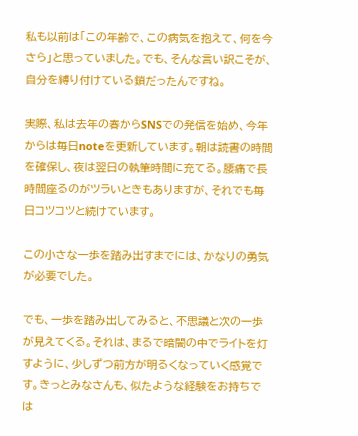私も以前は「この年齢で、この病気を抱えて、何を今さら」と思っていました。でも、そんな言い訳こそが、自分を縛り付けている鎖だったんですね。

実際、私は去年の春からSNSでの発信を始め、今年からは毎日noteを更新しています。朝は読書の時間を確保し、夜は翌日の執筆時間に充てる。腰痛で長時間座るのがツラいときもありますが、それでも毎日コツコツと続けています。

この小さな一歩を踏み出すまでには、かなりの勇気が必要でした。

でも、一歩を踏み出してみると、不思議と次の一歩が見えてくる。それは、まるで暗闇の中でライトを灯すように、少しずつ前方が明るくなっていく感覚です。きっとみなさんも、似たような経験をお持ちでは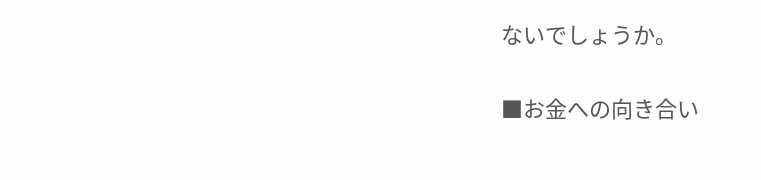ないでしょうか。

■お金への向き合い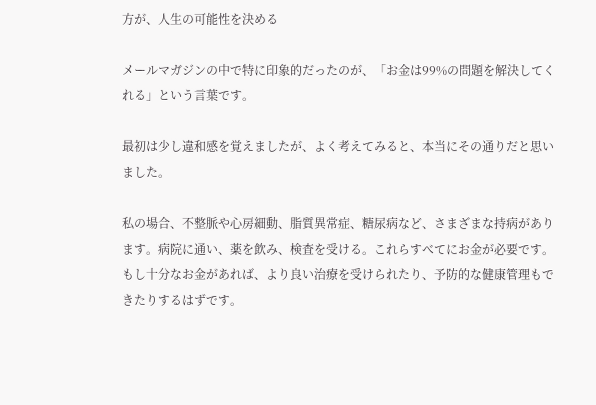方が、人生の可能性を決める

メールマガジンの中で特に印象的だったのが、「お金は99%の問題を解決してくれる」という言葉です。

最初は少し違和感を覚えましたが、よく考えてみると、本当にその通りだと思いました。

私の場合、不整脈や心房細動、脂質異常症、糖尿病など、さまざまな持病があります。病院に通い、薬を飲み、検査を受ける。これらすべてにお金が必要です。もし十分なお金があれば、より良い治療を受けられたり、予防的な健康管理もできたりするはずです。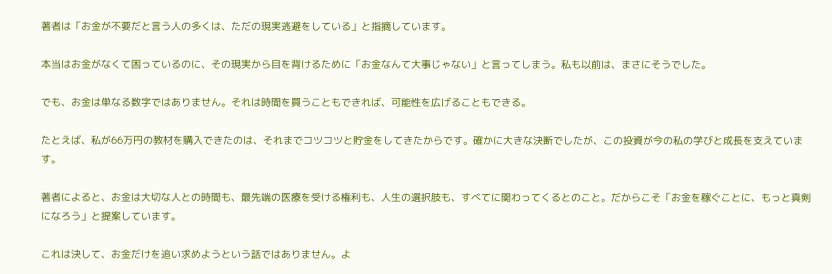著者は「お金が不要だと言う人の多くは、ただの現実逃避をしている」と指摘しています。

本当はお金がなくて困っているのに、その現実から目を背けるために「お金なんて大事じゃない」と言ってしまう。私も以前は、まさにそうでした。

でも、お金は単なる数字ではありません。それは時間を買うこともできれば、可能性を広げることもできる。

たとえば、私が66万円の教材を購入できたのは、それまでコツコツと貯金をしてきたからです。確かに大きな決断でしたが、この投資が今の私の学びと成長を支えています。

著者によると、お金は大切な人との時間も、最先端の医療を受ける権利も、人生の選択肢も、すべてに関わってくるとのこと。だからこそ「お金を稼ぐことに、もっと真剣になろう」と提案しています。

これは決して、お金だけを追い求めようという話ではありません。よ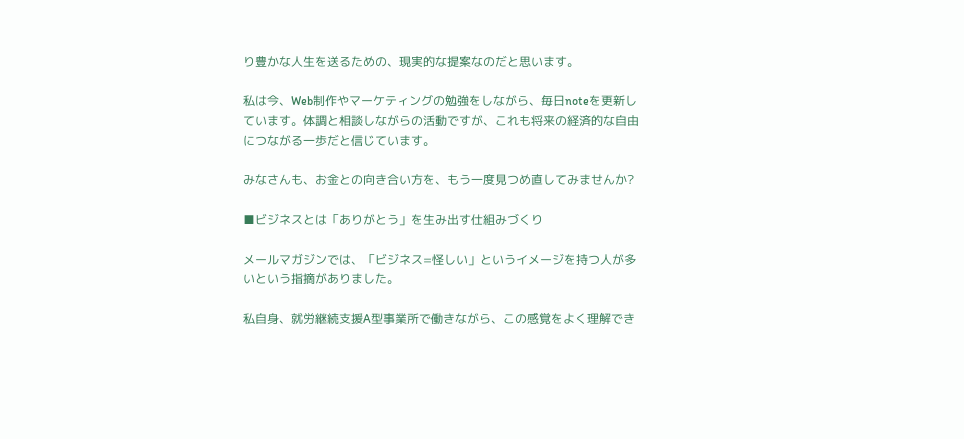り豊かな人生を送るための、現実的な提案なのだと思います。

私は今、Web制作やマーケティングの勉強をしながら、毎日noteを更新しています。体調と相談しながらの活動ですが、これも将来の経済的な自由につながる一歩だと信じています。

みなさんも、お金との向き合い方を、もう一度見つめ直してみませんか?

■ビジネスとは「ありがとう」を生み出す仕組みづくり

メールマガジンでは、「ビジネス=怪しい」というイメージを持つ人が多いという指摘がありました。

私自身、就労継続支援A型事業所で働きながら、この感覚をよく理解でき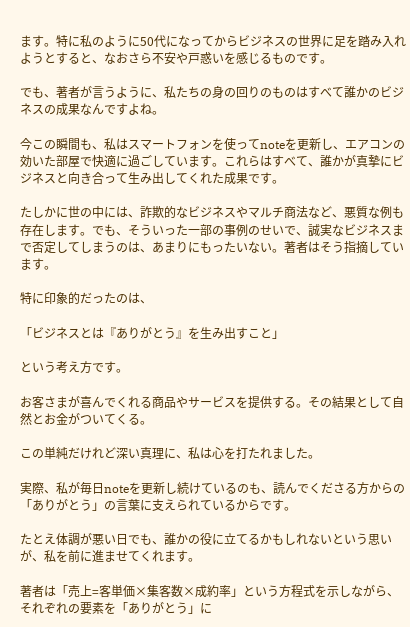ます。特に私のように50代になってからビジネスの世界に足を踏み入れようとすると、なおさら不安や戸惑いを感じるものです。

でも、著者が言うように、私たちの身の回りのものはすべて誰かのビジネスの成果なんですよね。

今この瞬間も、私はスマートフォンを使ってnoteを更新し、エアコンの効いた部屋で快適に過ごしています。これらはすべて、誰かが真摯にビジネスと向き合って生み出してくれた成果です。

たしかに世の中には、詐欺的なビジネスやマルチ商法など、悪質な例も存在します。でも、そういった一部の事例のせいで、誠実なビジネスまで否定してしまうのは、あまりにもったいない。著者はそう指摘しています。

特に印象的だったのは、

「ビジネスとは『ありがとう』を生み出すこと」

という考え方です。

お客さまが喜んでくれる商品やサービスを提供する。その結果として自然とお金がついてくる。

この単純だけれど深い真理に、私は心を打たれました。

実際、私が毎日noteを更新し続けているのも、読んでくださる方からの「ありがとう」の言葉に支えられているからです。

たとえ体調が悪い日でも、誰かの役に立てるかもしれないという思いが、私を前に進ませてくれます。

著者は「売上=客単価×集客数×成約率」という方程式を示しながら、それぞれの要素を「ありがとう」に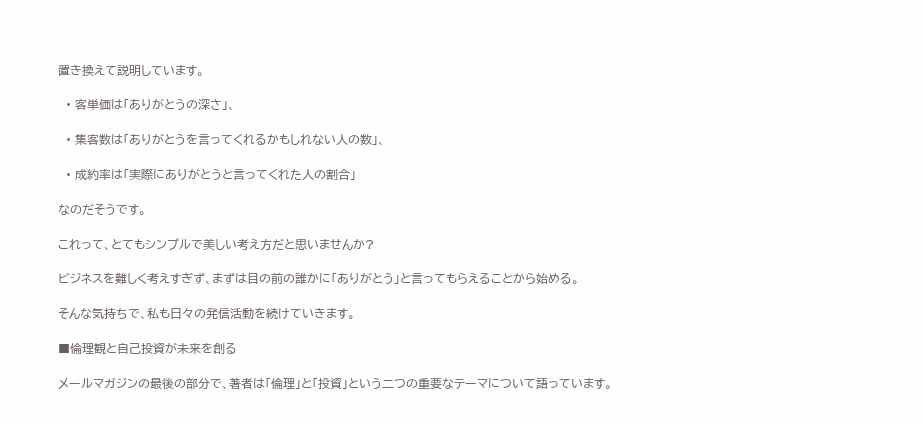置き換えて説明しています。

  • 客単価は「ありがとうの深さ」、

  • 集客数は「ありがとうを言ってくれるかもしれない人の数」、

  • 成約率は「実際にありがとうと言ってくれた人の割合」

なのだそうです。

これって、とてもシンプルで美しい考え方だと思いませんか?

ビジネスを難しく考えすぎず、まずは目の前の誰かに「ありがとう」と言ってもらえることから始める。

そんな気持ちで、私も日々の発信活動を続けていきます。

■倫理観と自己投資が未来を創る

メールマガジンの最後の部分で、著者は「倫理」と「投資」という二つの重要なテーマについて語っています。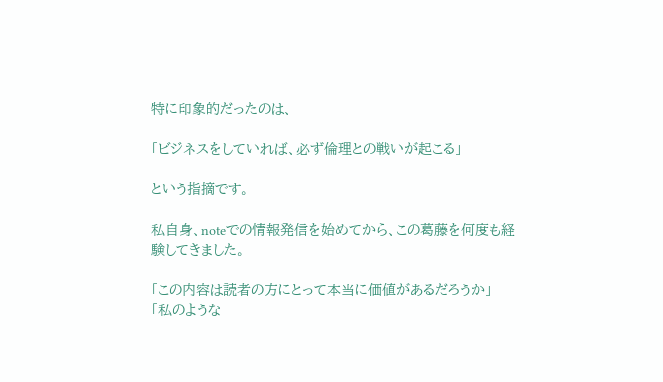特に印象的だったのは、

「ビジネスをしていれば、必ず倫理との戦いが起こる」

という指摘です。

私自身、noteでの情報発信を始めてから、この葛藤を何度も経験してきました。

「この内容は読者の方にとって本当に価値があるだろうか」
「私のような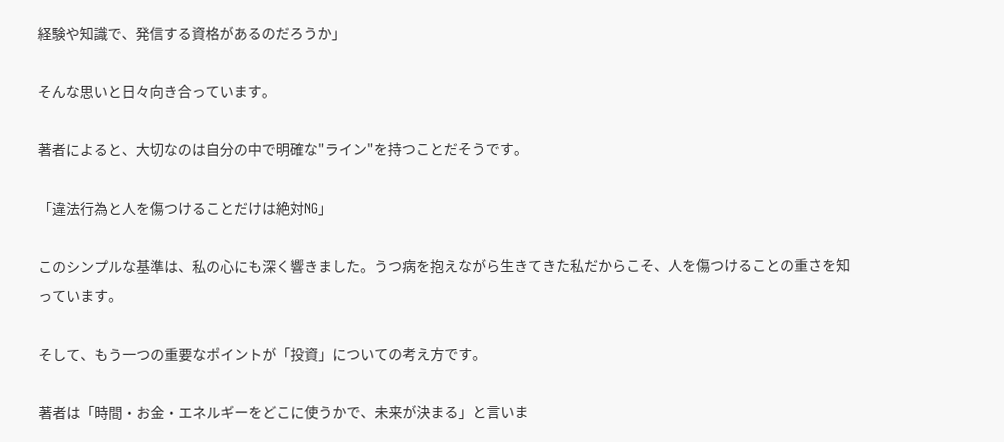経験や知識で、発信する資格があるのだろうか」

そんな思いと日々向き合っています。

著者によると、大切なのは自分の中で明確な"ライン"を持つことだそうです。

「違法行為と人を傷つけることだけは絶対NG」

このシンプルな基準は、私の心にも深く響きました。うつ病を抱えながら生きてきた私だからこそ、人を傷つけることの重さを知っています。

そして、もう一つの重要なポイントが「投資」についての考え方です。

著者は「時間・お金・エネルギーをどこに使うかで、未来が決まる」と言いま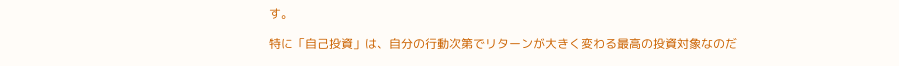す。

特に「自己投資」は、自分の行動次第でリターンが大きく変わる最高の投資対象なのだ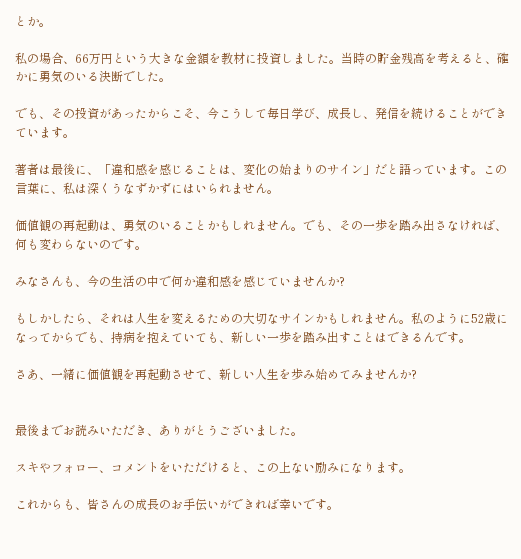とか。

私の場合、66万円という大きな金額を教材に投資しました。当時の貯金残高を考えると、確かに勇気のいる決断でした。

でも、その投資があったからこそ、今こうして毎日学び、成長し、発信を続けることができています。

著者は最後に、「違和感を感じることは、変化の始まりのサイン」だと語っています。この言葉に、私は深くうなずかずにはいられません。

価値観の再起動は、勇気のいることかもしれません。でも、その一歩を踏み出さなければ、何も変わらないのです。

みなさんも、今の生活の中で何か違和感を感じていませんか?

もしかしたら、それは人生を変えるための大切なサインかもしれません。私のように52歳になってからでも、持病を抱えていても、新しい一歩を踏み出すことはできるんです。

さあ、一緒に価値観を再起動させて、新しい人生を歩み始めてみませんか?


最後までお読みいただき、ありがとうございました。

スキやフォロー、コメントをいただけると、この上ない励みになります。

これからも、皆さんの成長のお手伝いができれば幸いです。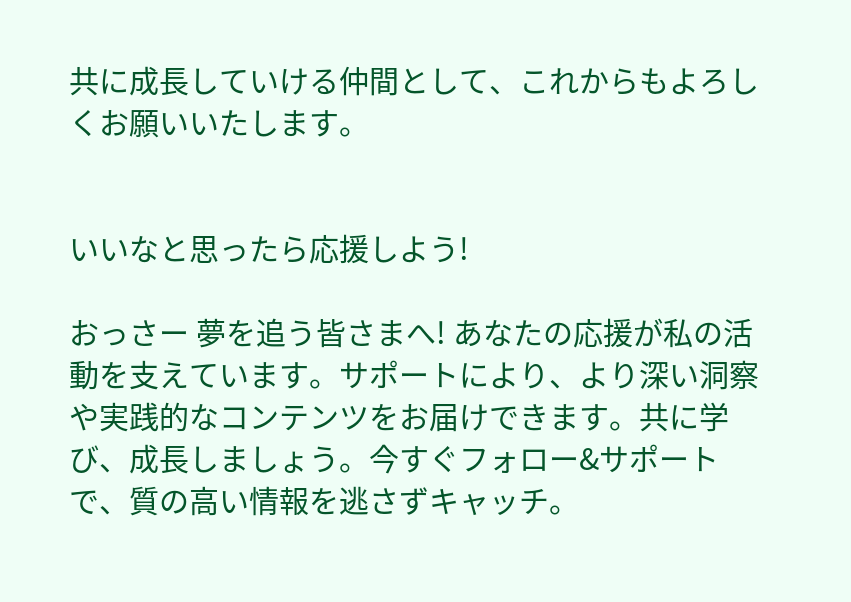共に成長していける仲間として、これからもよろしくお願いいたします。


いいなと思ったら応援しよう!

おっさー 夢を追う皆さまへ! あなたの応援が私の活動を支えています。サポートにより、より深い洞察や実践的なコンテンツをお届けできます。共に学び、成長しましょう。今すぐフォロー&サポートで、質の高い情報を逃さずキャッチ。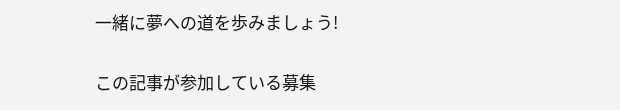一緒に夢への道を歩みましょう!

この記事が参加している募集